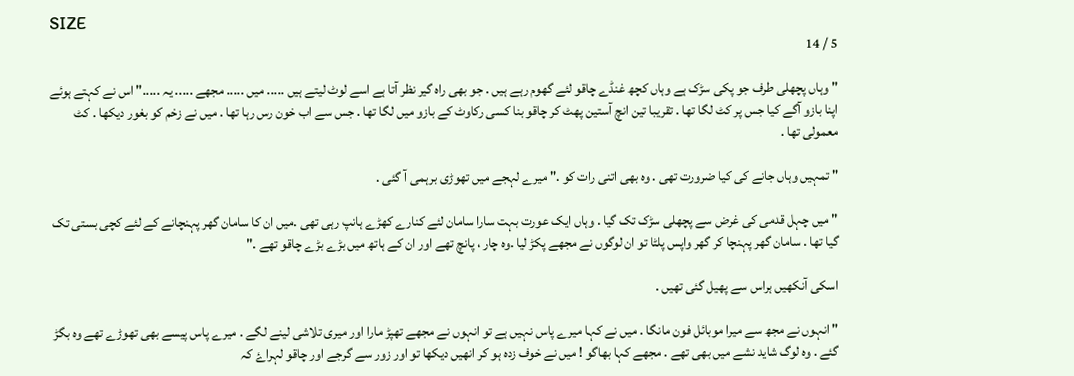SIZE
5 / 14

" وہاں پچھلی طرف جو پکی سڑک ہے وہاں کچھ غنڈے چاقو لئے گھوم رہے ہیں . جو بھی راہ گیر نظر آتا ہے اسے لوٹ لیتے ہیں ..... میں ..... مجھے ..... یہ ....." اس نے کہتے ہوئے اپنا بازو آگے کیا جس پر کٹ لگا تھا . تقریبا تین انچ آستین پھٹ کر چاقو بنا کسی رکاوٹ کے بازو میں لگا تھا . جس سے اب خون رس رہا تھا . میں نے زخم کو بغور دیکھا . کٹ معمولی تھا .

" تمہیں وہاں جانے کی کیا ضرورت تھی . وہ بھی اتنی رات کو ." میرے لہجے میں تھوڑی برہمی آ گئی .

" میں چہل قدمی کی غرض سے پچھلی سڑک تک گیا . وہاں ایک عورت بہت سارا سامان لئے کنارے کھڑے ہانپ رہی تھی .میں ان کا سامان گھر پہنچانے کے لئے کچی بستی تک گیا تھا . سامان گھر پہنچا کر گھر واپس پلٹا تو ان لوگوں نے مجھے پکڑ لیا .وہ چار ، پانچ تھے اور ان کے ہاتھ میں بڑے بڑے چاقو تھے ."

اسکی آنکھیں ہراس سے پھیل گئی تھیں .

" انہوں نے مجھ سے میرا موبائل فون مانگا . میں نے کہا میرے پاس نہیں ہے تو انہوں نے مجھے تھپڑ مارا اور میری تلاشی لینے لگے . میرے پاس پیسے بھی تھوڑے تھے وہ بگڑ گئے . وہ لوگ شاید نشے میں بھی تھے . مجھے کہا بھاگو ! میں نے خوف زدہ ہو کر انھیں دیکھا تو اور زور سے گرجے اور چاقو لہراۓ کہ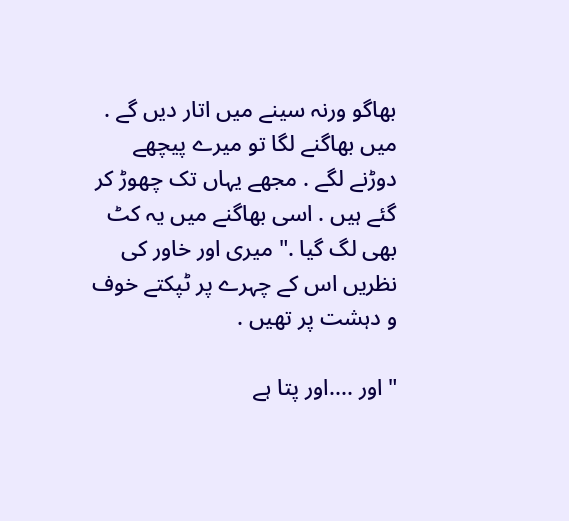بھاگو ورنہ سینے میں اتار دیں گے . میں بھاگنے لگا تو میرے پیچھے دوڑنے لگے . مجھے یہاں تک چھوڑ کر گئے ہیں . اسی بھاگنے میں یہ کٹ بھی لگ گیا ." میری اور خاور کی نظریں اس کے چہرے پر ٹپکتے خوف و دہشت پر تھیں .

" اور ....اور پتا ہے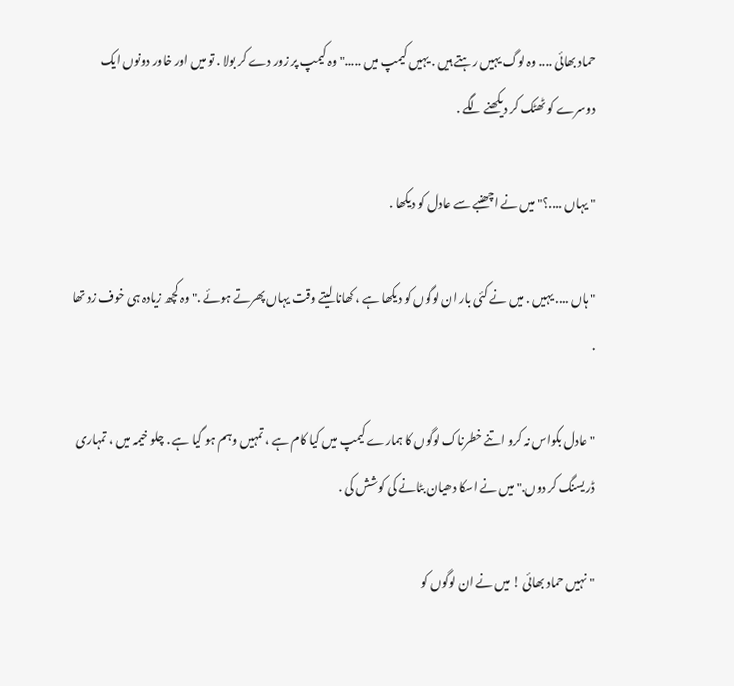حماد بھائی .... وہ لوگ یہیں رہتے ہیں . یہیں کیمپ میں ....." وہ کیمپ پر زور دے کر بولا . تو میں اور خاور دونوں ایک دوسرے کو ٹھٹک کر دیکھنے لگے .

" یہاں ....؟" میں نے اچھنبے سے عادل کو دیکھا .

" ہاں .... یہیں . میں نے کئی بار ان لوگوں کو دیکھا ہے ، کھانا لیتے وقت یہاں پھرتے ہوئے ." وہ کچھ زیادہ ہی خوف زد تھا .

" عادل بکواس نہ کرو اتنے خطرناک لوگوں کا ہمارے کیمپ میں کیا کام ہے ، تمہیں وہم ہو گیا ہے . چلو خیمہ میں ، تمہاری ڈریسنگ کر دوں." میں نے اسکا دھیان بٹانے کی کوشش کی .

" نہیں حماد بھائی ! میں نے ان لوگوں کو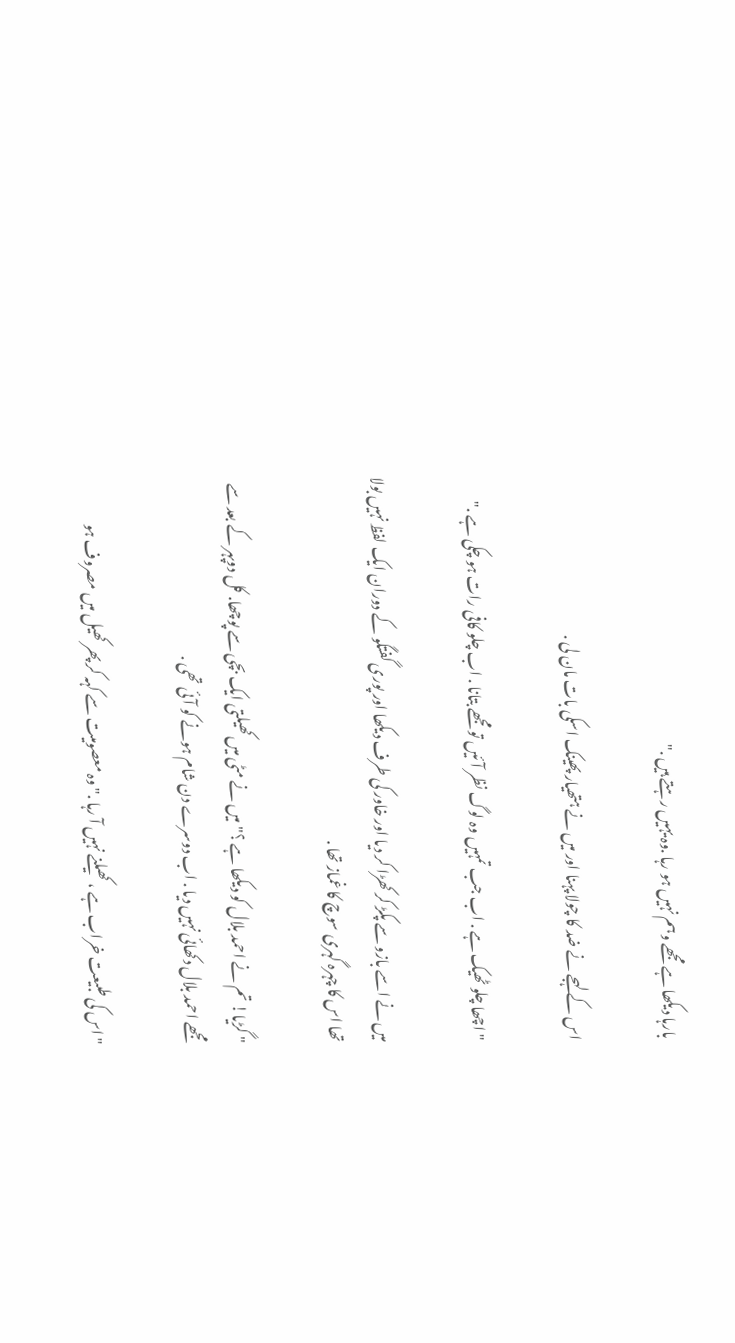بارہا دیکھا ہے مجھے وہم نہیں ہو رہا .وہ یہیں رہتے ہیں ."

اس کے لہجے نے ضد کا چولا پہنا اور میں نے ہتھیار پھینک اسکی بات مان لی .

" اچھا چلو ٹھیک ہے . اب جب تمہیں وہ لوگ نظر آئیں تو مجھے بتانا . اب چلو کافی رات ہو چکی ہے ."

میں نے اسے بازو سے پکڑ کر کھڑا کر دیا اور خاور کی طرف دیکھا اور پوری گفتگو کے دوران ایک لفظ نہیں بولا تھا اس کا چہرہ گہری سوچ کا غماز تھا .

" گڑیا! تم نے احمد بلال کو دیکھا ہے ؟" میں نے مٹی میں کھیلتی ایک بچی سے پوچھا. کل دوپہر کے بعد سے مجھے احمد بلال دکھائی نہیں دیا . اب دوسرے دن شام ہونے کو آئی تھی .

" اس کی طبیعت خراب ہے ، کھیلنے نہیں آ رہا ." وہ معصومیت سے کہہ کر پھر کھیل میں مصروف ہو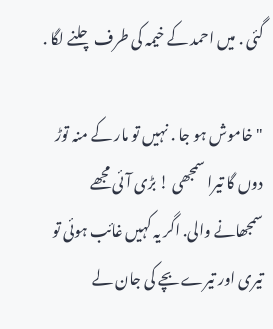گئی . میں احمد کے خیمہ کی طرف چلنے لگا .

" خاموش ہو جا . نہیں تو مار کے منہ توڑ دوں گا تیرا سمجھی ! بڑی آئی مجھے سمجھانے والی. اگر یہ کہیں غائب ہوئی تو تیری اور تیرے بچے کی جان لے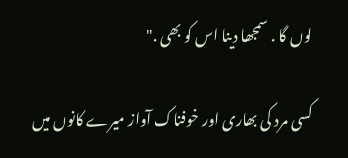لوں گا . سمجھا دینا اس کو بھی ."

کسی مرد کی بھاری اور خوفناک آواز میرے کانوں میں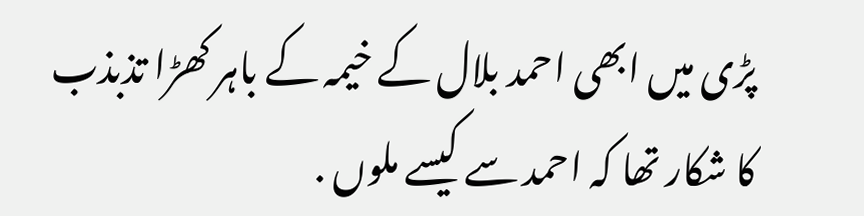پڑی میں ابھی احمد بلال کے خیمہ کے باہر کھڑا تذبذب کا شکار تھا کہ احمد سے کیسے ملوں .